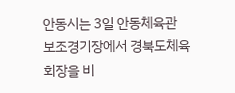안동시는 3일 안동체육관 보조경기장에서 경북도체육회장을 비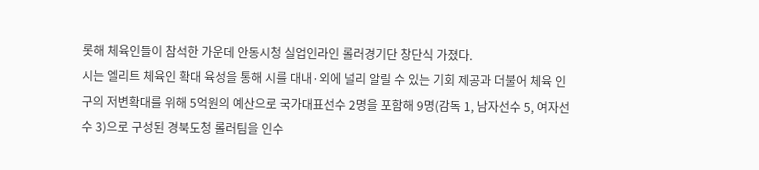롯해 체육인들이 참석한 가운데 안동시청 실업인라인 롤러경기단 창단식 가졌다.
시는 엘리트 체육인 확대 육성을 통해 시를 대내·외에 널리 알릴 수 있는 기회 제공과 더불어 체육 인구의 저변확대를 위해 5억원의 예산으로 국가대표선수 2명을 포함해 9명(감독 1, 남자선수 5, 여자선수 3)으로 구성된 경북도청 롤러팀을 인수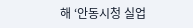해 ‘안동시청 실업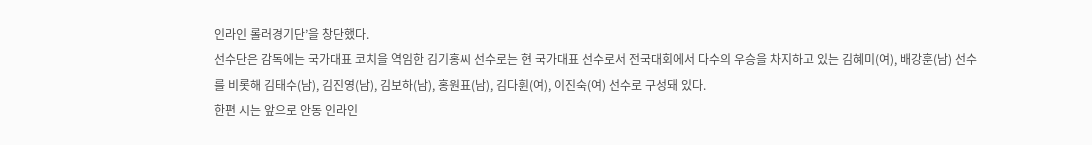인라인 롤러경기단’을 창단했다.
선수단은 감독에는 국가대표 코치을 역임한 김기홍씨 선수로는 현 국가대표 선수로서 전국대회에서 다수의 우승을 차지하고 있는 김혜미(여), 배강훈(남) 선수를 비롯해 김태수(남), 김진영(남), 김보하(남), 홍원표(남), 김다휜(여), 이진숙(여) 선수로 구성돼 있다.
한편 시는 앞으로 안동 인라인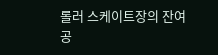롤러 스케이트장의 잔여 공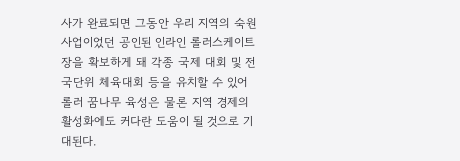사가 완료되면 그동안 우리 지역의 숙원사업이었던 공인된 인라인 롤러스케이트장을 확보하게 돼 각종 국제 대회 및 전국단위 체육대회 등을 유치할 수 있어 롤러 꿈나무 육성은 물론 지역 경제의 활성화에도 커다란 도움이 될 것으로 기대된다.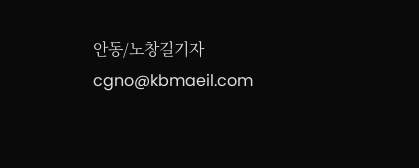안동/노창길기자 cgno@kbmaeil.com